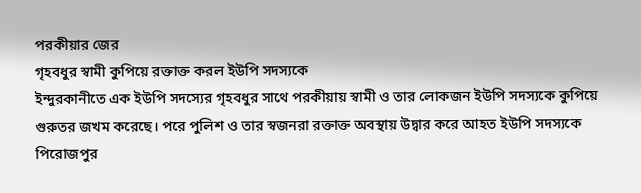পরকীয়ার জের
গৃহবধুর স্বামী কুপিয়ে রক্তাক্ত করল ইউপি সদস্যকে
ইন্দুরকানীতে এক ইউপি সদস্যের গৃহবধুর সাথে পরকীয়ায় স্বামী ও তার লোকজন ইউপি সদস্যকে কুপিয়ে গুরুতর জখম করেছে। পরে পুলিশ ও তার স্বজনরা রক্তাক্ত অবস্থায় উদ্বার করে আহত ইউপি সদস্যকে পিরোজপুর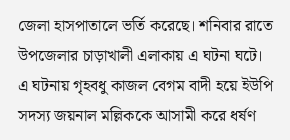জেলা হাসপাতালে ভর্তি করেছে। শনিবার রাতে উপজেলার চাড়াখালী এলাকায় এ ঘটনা ঘটে।
এ ঘটনায় গৃহবধু কাজল বেগম বাদী হয়ে ইউপি সদস্য জয়নাল মল্লিককে আসামী করে ধর্ষণ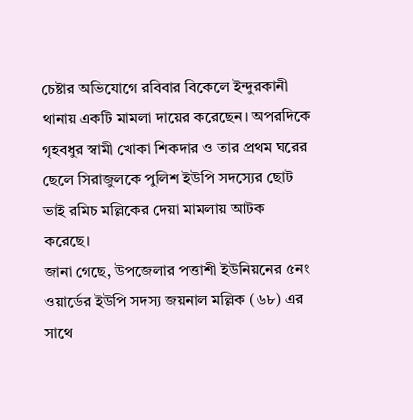চেষ্টার অভিযোগে রবিবার বিকেলে ইন্দুরকানী থানায় একটি মামলা দায়ের করেছেন। অপরদিকে গৃহবধুর স্বামী খোকা শিকদার ও তার প্রথম ঘরের ছেলে সিরাজুলকে পুলিশ ইউপি সদস্যের ছোট ভাই রমিচ মল্লিকের দেয়া মামলায় আটক করেছে।
জানা গেছে, উপজেলার পত্তাশী ইউনিয়নের ৫নং ওয়ার্ডের ইউপি সদস্য জয়নাল মল্লিক (৬৮) এর সাথে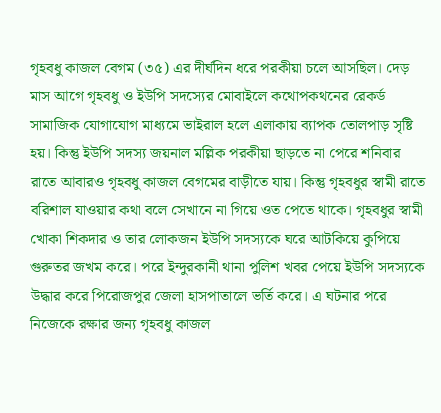গৃহবধু কাজল বেগম (৩৫) এর দীর্ঘদিন ধরে পরকীয়া চলে আসছিল। দেড় মাস আগে গৃহবধু ও ইউপি সদস্যের মোবাইলে কথোপকথনের রেকর্ড সামাজিক যোগাযোগ মাধ্যমে ভাইরাল হলে এলাকায় ব্যাপক তোলপাড় সৃষ্টি হয়। কিন্তু ইউপি সদস্য জয়নাল মল্লিক পরকীয়া ছাড়তে না পেরে শনিবার রাতে আবারও গৃহবধু কাজল বেগমের বাড়ীতে যায়। কিন্তু গৃহবধুর স্বামী রাতে বরিশাল যাওয়ার কথা বলে সেখানে না গিয়ে ওত পেতে থাকে। গৃহবধুর স্বামী খোকা শিকদার ও তার লোকজন ইউপি সদস্যকে ঘরে আটকিয়ে কুপিয়ে গুরুতর জখম করে। পরে ইন্দুরকানী থানা পুলিশ খবর পেয়ে ইউপি সদস্যকে উদ্ধার করে পিরোজপুর জেলা হাসপাতালে ভর্তি করে। এ ঘটনার পরে নিজেকে রক্ষার জন্য গৃহবধু কাজল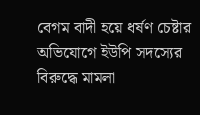বেগম বাদী হয়ে ধর্ষণ চেষ্টার অভিযোগে ইউপি সদস্যের বিরুদ্ধে মামলা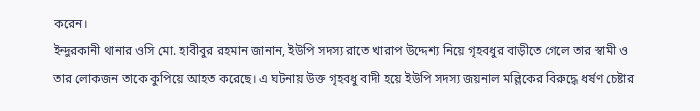করেন।
ইন্দুরকানী থানার ওসি মো. হাবীবুর রহমান জানান, ইউপি সদস্য রাতে খারাপ উদ্দেশ্য নিয়ে গৃহবধুর বাড়ীতে গেলে তার স্বামী ও তার লোকজন তাকে কুপিয়ে আহত করেছে। এ ঘটনায় উক্ত গৃহবধু বাদী হয়ে ইউপি সদস্য জয়নাল মল্লিকের বিরুদ্ধে ধর্ষণ চেষ্টার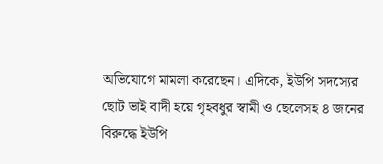অভিযোগে মামলা করেছেন। এদিকে, ইউপি সদস্যের ছোট ভাই বাদী হয়ে গৃহবধুর স্বামী ও ছেলেসহ ৪ জনের বিরুদ্ধে ইউপি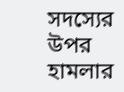সদস্যের উপর হামলার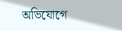অভিযোগে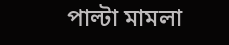পাল্টা মামলা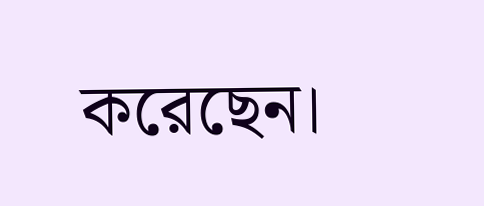করেছেন।